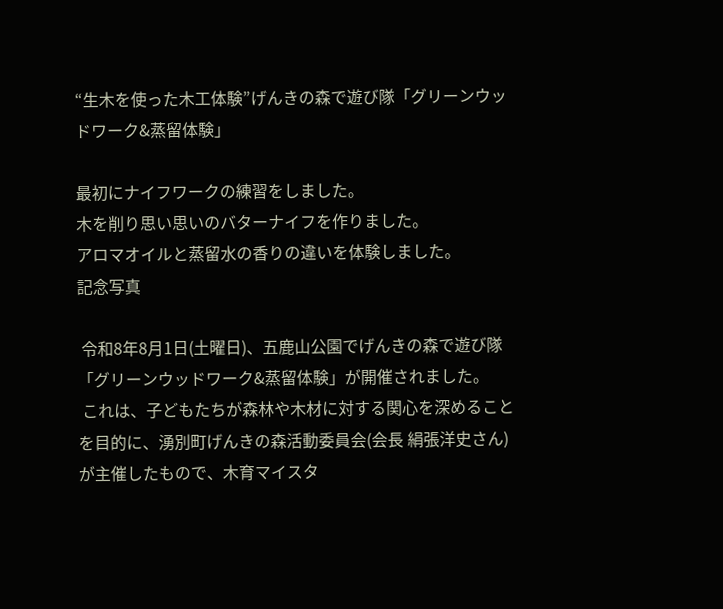“生木を使った木工体験”げんきの森で遊び隊「グリーンウッドワーク&蒸留体験」

最初にナイフワークの練習をしました。
木を削り思い思いのバターナイフを作りました。
アロマオイルと蒸留水の香りの違いを体験しました。
記念写真

 令和8年8月1日(土曜日)、五鹿山公園でげんきの森で遊び隊「グリーンウッドワーク&蒸留体験」が開催されました。
 これは、子どもたちが森林や木材に対する関心を深めることを目的に、湧別町げんきの森活動委員会(会長 絹張洋史さん)が主催したもので、木育マイスタ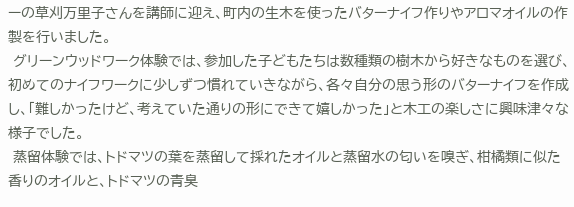ーの草刈万里子さんを講師に迎え、町内の生木を使ったバターナイフ作りやアロマオイルの作製を行いました。
 グリーンウッドワーク体験では、参加した子どもたちは数種類の樹木から好きなものを選び、初めてのナイフワークに少しずつ慣れていきながら、各々自分の思う形のバターナイフを作成し、「難しかったけど、考えていた通りの形にできて嬉しかった」と木工の楽しさに興味津々な様子でした。
 蒸留体験では、トドマツの葉を蒸留して採れたオイルと蒸留水の匂いを嗅ぎ、柑橘類に似た香りのオイルと、トドマツの青臭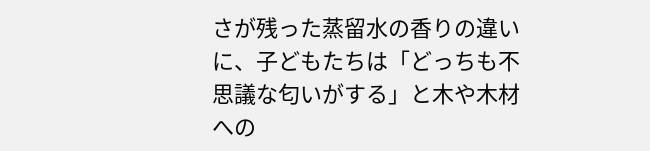さが残った蒸留水の香りの違いに、子どもたちは「どっちも不思議な匂いがする」と木や木材への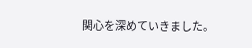関心を深めていきました。